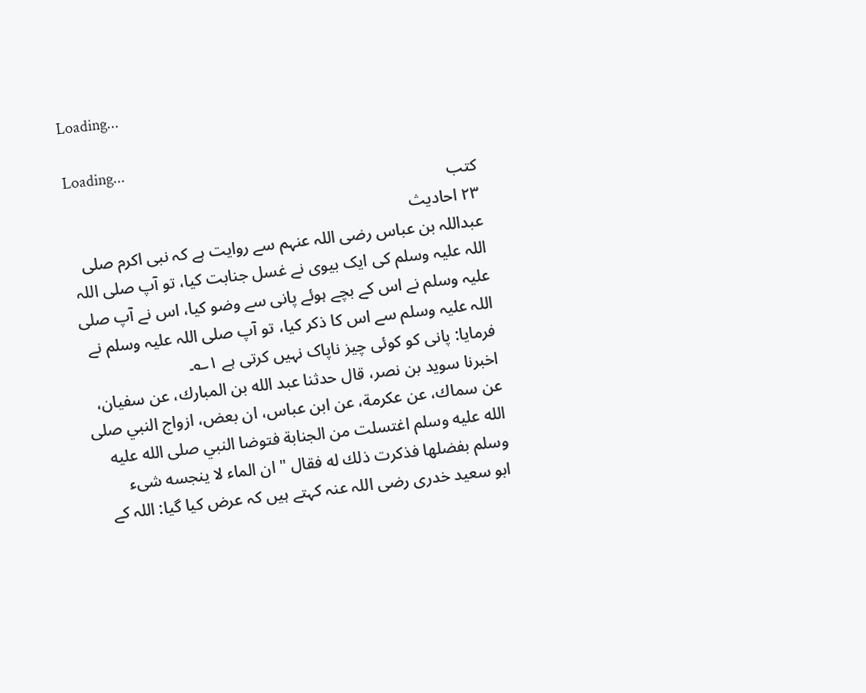Loading...

Loading...
کتب
۲۳ احادیث
عبداللہ بن عباس رضی اللہ عنہم سے روایت ہے کہ نبی اکرم صلی اللہ علیہ وسلم کی ایک بیوی نے غسل جنابت کیا، تو آپ صلی اللہ علیہ وسلم نے اس کے بچے ہوئے پانی سے وضو کیا، اس نے آپ صلی اللہ علیہ وسلم سے اس کا ذکر کیا، تو آپ صلی اللہ علیہ وسلم نے فرمایا: پانی کو کوئی چیز ناپاک نہیں کرتی ہے ۱؎۔
اخبرنا سويد بن نصر، قال حدثنا عبد الله بن المبارك، عن سفيان، عن سماك، عن عكرمة، عن ابن عباس، ان بعض، ازواج النبي صلى الله عليه وسلم اغتسلت من الجنابة فتوضا النبي صلى الله عليه وسلم بفضلها فذكرت ذلك له فقال " ان الماء لا ينجسه شىء
ابو سعید خدری رضی اللہ عنہ کہتے ہیں کہ عرض کیا گیا: اللہ کے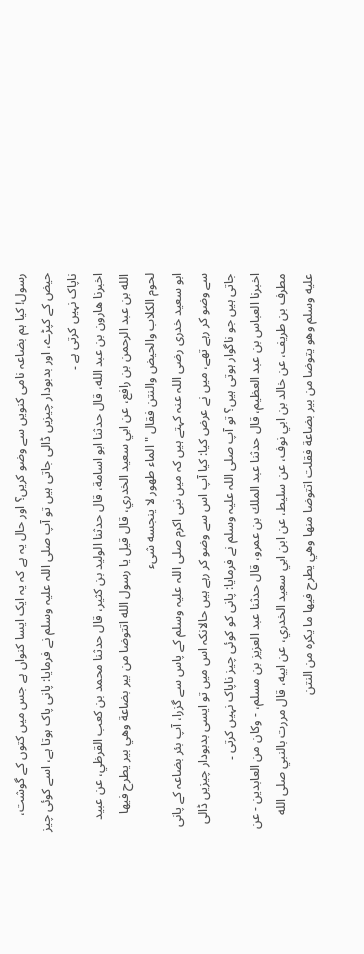رسول! کیا ہم بضاعہ نامی کنویں سے وضو کریں؟ اور حال یہ ہے کہ یہ ایک ایسا کنواں ہے جس میں کتوں کے گوشت، حیض کے کپڑے، اور بدبودار چیزیں ڈالی جاتی ہیں تو آپ صلی اللہ علیہ وسلم نے فرمایا: پانی پاک ہوتا ہے، اسے کوئی چیز ناپاک نہیں کرتی ہے ۔
اخبرنا هارون بن عبد الله، قال حدثنا ابو اسامة، قال حدثنا الوليد بن كثير، قال حدثنا محمد بن كعب القرظي، عن عبيد الله بن عبد الرحمن بن رافع، عن ابي سعيد الخدري، قال قيل يا رسول الله اتتوضا من بير بضاعة وهي بير يطرح فيها لحوم الكلاب والحيض والنتن فقال " الماء طهور لا ينجسه شىء
ابو سعید خدری رضی اللہ عنہ کہتے ہیں کہ میں نبی اکرم صلی اللہ علیہ وسلم کے پاس سے گزرا، آپ بئر بضاعہ کے پانی سے وضو کر رہے تھے، میں نے عرض کیا: کیا آپ اس سے وضو کر رہے ہیں حالانکہ اس میں تو ایسی بدبودار چیزیں ڈالی جاتی ہیں جو ناگوار ہوتی ہیں؟ تو آپ صلی اللہ علیہ وسلم نے فرمایا: پانی کو کوئی چیز ناپاک نہیں کرتی ۔
اخبرنا العباس بن عبد العظيم، قال حدثنا عبد الملك بن عمرو، قال حدثنا عبد العزيز بن مسلم، - وكان من العابدين - عن مطرف بن طريف، عن خالد بن ابي نوف، عن سليط، عن ابن ابي سعيد الخدري، عن ابيه، قال مررت بالنبي صلى الله عليه وسلم وهو يتوضا من بير بضاعة فقلت اتتوضا منها وهي يطرح فيها ما يكره من النتن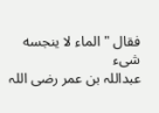فقال " الماء لا ينجسه شىء
عبداللہ بن عمر رضی اللہ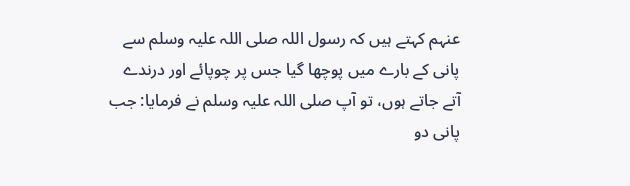عنہم کہتے ہیں کہ رسول اللہ صلی اللہ علیہ وسلم سے پانی کے بارے میں پوچھا گیا جس پر چوپائے اور درندے آتے جاتے ہوں، تو آپ صلی اللہ علیہ وسلم نے فرمایا: جب پانی دو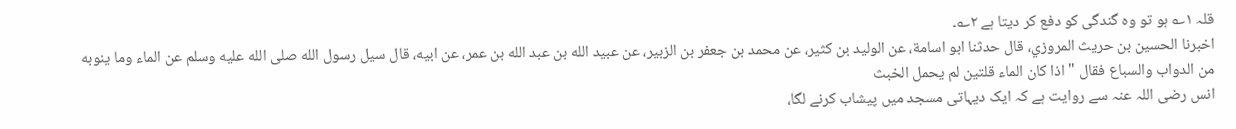قلہ ۱؎ ہو تو وہ گندگی کو دفع کر دیتا ہے ۲؎۔
اخبرنا الحسين بن حريث المروزي، قال حدثنا ابو اسامة، عن الوليد بن كثير، عن محمد بن جعفر بن الزبير، عن عبيد الله بن عبد الله بن عمر، عن ابيه، قال سيل رسول الله صلى الله عليه وسلم عن الماء وما ينوبه من الدواب والسباع فقال " اذا كان الماء قلتين لم يحمل الخبث
انس رضی اللہ عنہ سے روایت ہے کہ ایک دیہاتی مسجد میں پیشاب کرنے لگا،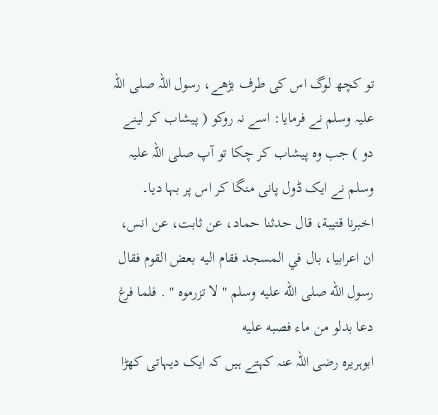تو کچھ لوگ اس کی طرف بڑھے، رسول اللہ صلی اللہ علیہ وسلم نے فرمایا: اسے نہ روکو ( پیشاب کر لینے دو ) جب وہ پیشاب کر چکا تو آپ صلی اللہ علیہ وسلم نے ایک ڈول پانی منگا کر اس پر بہا دیا۔
اخبرنا قتيبة، قال حدثنا حماد، عن ثابت، عن انس، ان اعرابيا، بال في المسجد فقام اليه بعض القوم فقال رسول الله صلى الله عليه وسلم " لا تزرموه " . فلما فرغ دعا بدلو من ماء فصبه عليه
ابوہریرہ رضی اللہ عنہ کہتے ہیں کہ ایک دیہاتی کھڑا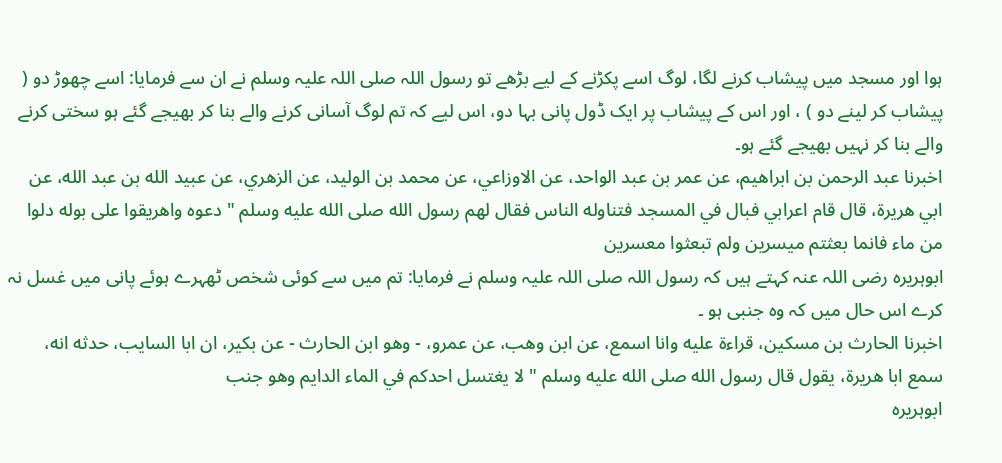ہوا اور مسجد میں پیشاب کرنے لگا، لوگ اسے پکڑنے کے لیے بڑھے تو رسول اللہ صلی اللہ علیہ وسلم نے ان سے فرمایا: اسے چھوڑ دو ( پیشاب کر لینے دو ) ، اور اس کے پیشاب پر ایک ڈول پانی بہا دو، اس لیے کہ تم لوگ آسانی کرنے والے بنا کر بھیجے گئے ہو سختی کرنے والے بنا کر نہیں بھیجے گئے ہو۔
اخبرنا عبد الرحمن بن ابراهيم، عن عمر بن عبد الواحد، عن الاوزاعي، عن محمد بن الوليد، عن الزهري، عن عبيد الله بن عبد الله، عن ابي هريرة، قال قام اعرابي فبال في المسجد فتناوله الناس فقال لهم رسول الله صلى الله عليه وسلم " دعوه واهريقوا على بوله دلوا من ماء فانما بعثتم ميسرين ولم تبعثوا معسرين
ابوہریرہ رضی اللہ عنہ کہتے ہیں کہ رسول اللہ صلی اللہ علیہ وسلم نے فرمایا: تم میں سے کوئی شخص ٹھہرے ہوئے پانی میں غسل نہ کرے اس حال میں کہ وہ جنبی ہو ۔
اخبرنا الحارث بن مسكين، قراءة عليه وانا اسمع، عن ابن وهب، عن عمرو، - وهو ابن الحارث - عن بكير، ان ابا السايب، حدثه انه، سمع ابا هريرة، يقول قال رسول الله صلى الله عليه وسلم " لا يغتسل احدكم في الماء الدايم وهو جنب
ابوہریرہ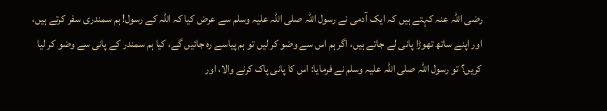رضی اللہ عنہ کہتے ہیں کہ ایک آدمی نے رسول اللہ صلی اللہ علیہ وسلم سے عرض کیا کہ اللہ کے رسول! ہم سمندری سفر کرتے ہیں، اور اپنے ساتھ تھوڑا پانی لے جاتے ہیں، اگر ہم اس سے وضو کر لیں تو ہم پیاسے رہ جائیں گے، کیا ہم سمندر کے پانی سے وضو کر لیا کریں؟ تو رسول اللہ صلی اللہ علیہ وسلم نے فرمایا: اس کا پانی پاک کرنے والا، اور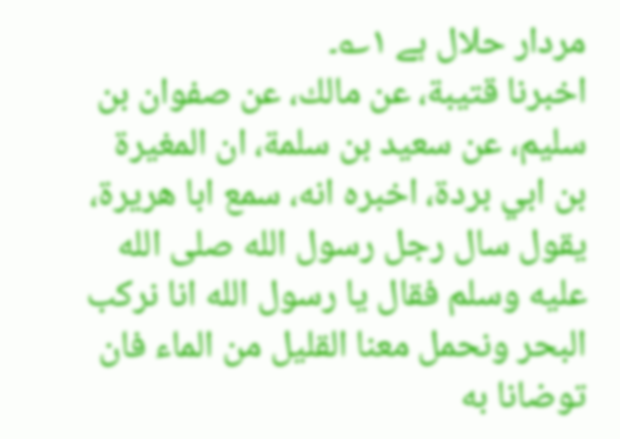مردار حلال ہے ۱؎۔
اخبرنا قتيبة، عن مالك، عن صفوان بن سليم، عن سعيد بن سلمة، ان المغيرة بن ابي بردة، اخبره انه، سمع ابا هريرة، يقول سال رجل رسول الله صلى الله عليه وسلم فقال يا رسول الله انا نركب البحر ونحمل معنا القليل من الماء فان توضانا به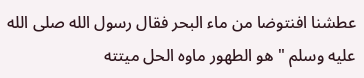عطشنا افنتوضا من ماء البحر فقال رسول الله صلى الله عليه وسلم " هو الطهور ماوه الحل ميتته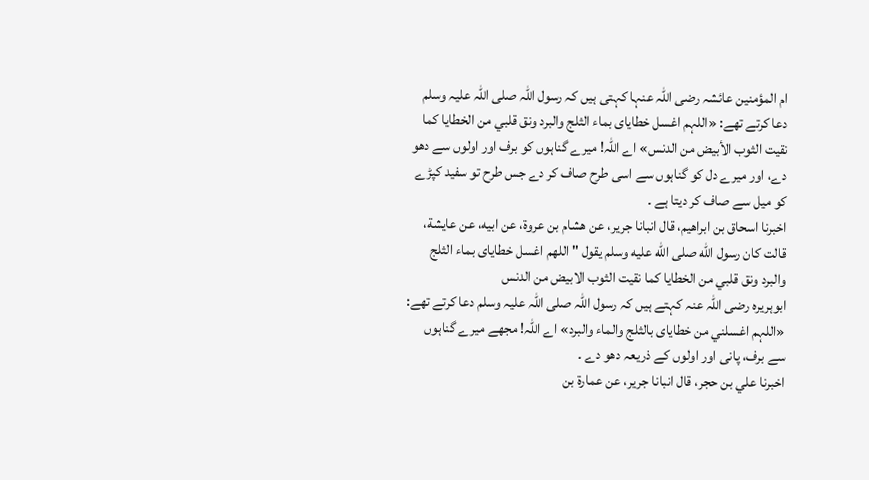ام المؤمنین عائشہ رضی اللہ عنہا کہتی ہیں کہ رسول اللہ صلی اللہ علیہ وسلم دعا کرتے تھے: «اللہم اغسل خطاياى بماء الثلج والبرد ونق قلبي من الخطايا كما نقيت الثوب الأبيض من الدنس» اے اللہ! میرے گناہوں کو برف اور اولوں سے دھو دے، اور میرے دل کو گناہوں سے اسی طرح صاف کر دے جس طرح تو سفید کپڑے کو میل سے صاف کر دیتا ہے ۔
اخبرنا اسحاق بن ابراهيم، قال انبانا جرير، عن هشام بن عروة، عن ابيه، عن عايشة، قالت كان رسول الله صلى الله عليه وسلم يقول " اللهم اغسل خطاياى بماء الثلج والبرد ونق قلبي من الخطايا كما نقيت الثوب الابيض من الدنس
ابوہریرہ رضی اللہ عنہ کہتے ہیں کہ رسول اللہ صلی اللہ علیہ وسلم دعا کرتے تھے: «اللہم اغسلني من خطاياى بالثلج والماء والبرد» اے اللہ! مجھے میرے گناہوں سے برف، پانی اور اولوں کے ذریعہ دھو دے ۔
اخبرنا علي بن حجر، قال انبانا جرير، عن عمارة بن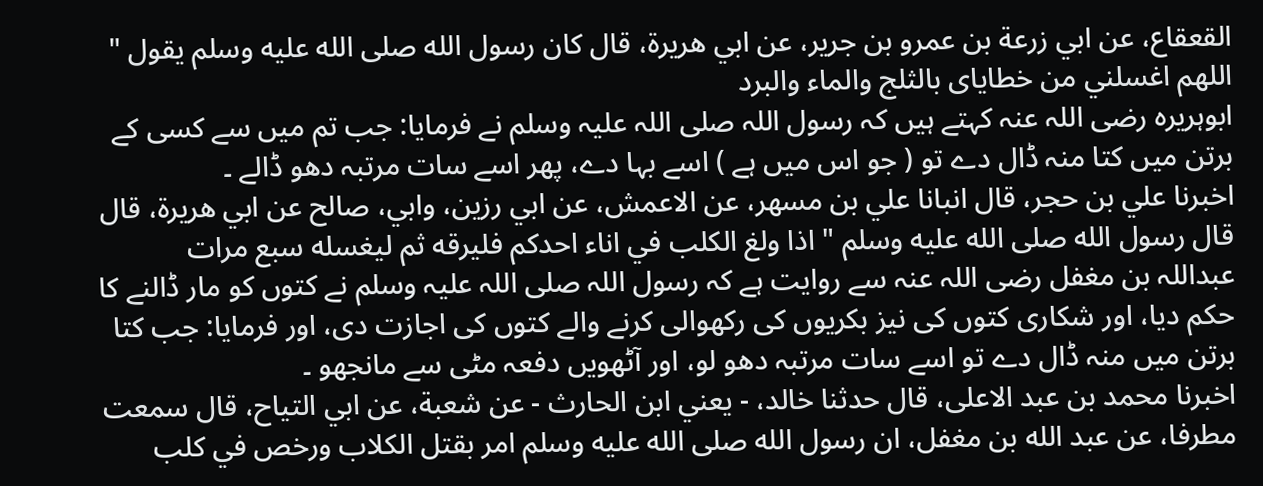القعقاع، عن ابي زرعة بن عمرو بن جرير، عن ابي هريرة، قال كان رسول الله صلى الله عليه وسلم يقول " اللهم اغسلني من خطاياى بالثلج والماء والبرد
ابوہریرہ رضی اللہ عنہ کہتے ہیں کہ رسول اللہ صلی اللہ علیہ وسلم نے فرمایا: جب تم میں سے کسی کے برتن میں کتا منہ ڈال دے تو ( جو اس میں ہے ) اسے بہا دے، پھر اسے سات مرتبہ دھو ڈالے ۔
اخبرنا علي بن حجر، قال انبانا علي بن مسهر، عن الاعمش، عن ابي رزين، وابي، صالح عن ابي هريرة، قال قال رسول الله صلى الله عليه وسلم " اذا ولغ الكلب في اناء احدكم فليرقه ثم ليغسله سبع مرات
عبداللہ بن مغفل رضی اللہ عنہ سے روایت ہے کہ رسول اللہ صلی اللہ علیہ وسلم نے کتوں کو مار ڈالنے کا حکم دیا، اور شکاری کتوں کی نیز بکریوں کی رکھوالی کرنے والے کتوں کی اجازت دی، اور فرمایا: جب کتا برتن میں منہ ڈال دے تو اسے سات مرتبہ دھو لو، اور آٹھویں دفعہ مٹی سے مانجھو ۔
اخبرنا محمد بن عبد الاعلى، قال حدثنا خالد، - يعني ابن الحارث - عن شعبة، عن ابي التياح، قال سمعت مطرفا، عن عبد الله بن مغفل، ان رسول الله صلى الله عليه وسلم امر بقتل الكلاب ورخص في كلب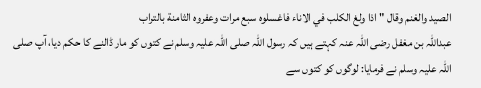الصيد والغنم وقال " اذا ولغ الكلب في الاناء فاغسلوه سبع مرات وعفروه الثامنة بالتراب
عبداللہ بن مغفل رضی اللہ عنہ کہتے ہیں کہ رسول اللہ صلی اللہ علیہ وسلم نے کتوں کو مار ڈالنے کا حکم دیا، آپ صلی اللہ علیہ وسلم نے فرمایا: لوگوں کو کتوں سے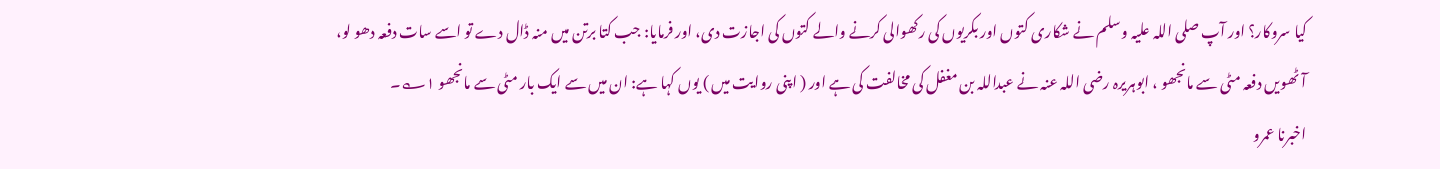کیا سروکار؟ اور آپ صلی اللہ علیہ وسلم نے شکاری کتوں اور بکریوں کی رکھوالی کرنے والے کتوں کی اجازت دی، اور فرمایا: جب کتا برتن میں منہ ڈال دے تو اسے سات دفعہ دھو لو، آٹھویں دفعہ مٹی سے مانجھو ، ابوہریرہ رضی اللہ عنہ نے عبداللہ بن مغفل کی مخالفت کی ہے اور ( اپنی روایت میں ) یوں کہا ہے: ان میں سے ایک بار مٹی سے مانجھو ۱؎۔
اخبرنا عمرو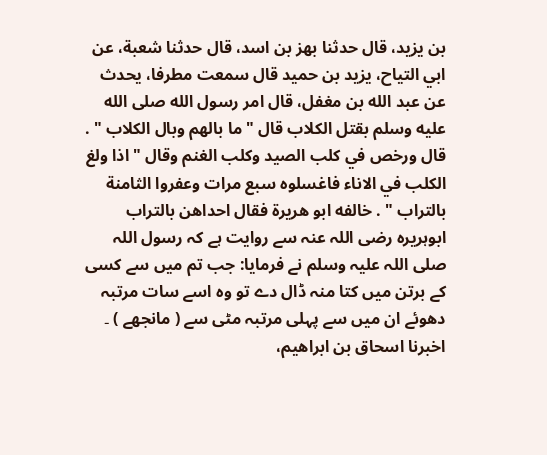بن يزيد، قال حدثنا بهز بن اسد، قال حدثنا شعبة، عن ابي التياح، يزيد بن حميد قال سمعت مطرفا، يحدث عن عبد الله بن مغفل، قال امر رسول الله صلى الله عليه وسلم بقتل الكلاب قال " ما بالهم وبال الكلاب " . قال ورخص في كلب الصيد وكلب الغنم وقال " اذا ولغ الكلب في الاناء فاغسلوه سبع مرات وعفروا الثامنة بالتراب " . خالفه ابو هريرة فقال احداهن بالتراب
ابوہریرہ رضی اللہ عنہ سے روایت ہے کہ رسول اللہ صلی اللہ علیہ وسلم نے فرمایا: جب تم میں سے کسی کے برتن میں کتا منہ ڈال دے تو وہ اسے سات مرتبہ دھوئے ان میں سے پہلی مرتبہ مٹی سے ( مانجھے ) ۔
اخبرنا اسحاق بن ابراهيم،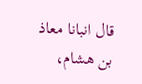قال انبانا معاذ بن هشام،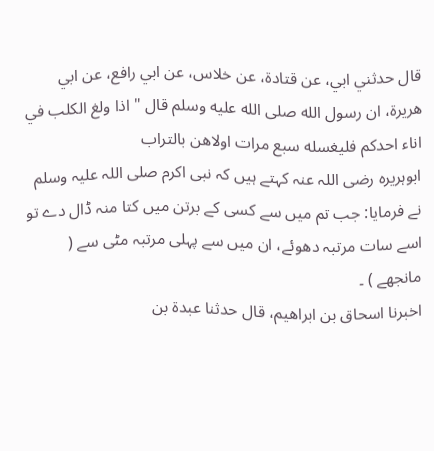قال حدثني ابي، عن قتادة، عن خلاس، عن ابي رافع، عن ابي هريرة، ان رسول الله صلى الله عليه وسلم قال " اذا ولغ الكلب في اناء احدكم فليغسله سبع مرات اولاهن بالتراب
ابوہریرہ رضی اللہ عنہ کہتے ہیں کہ نبی اکرم صلی اللہ علیہ وسلم نے فرمایا: جب تم میں سے کسی کے برتن میں کتا منہ ڈال دے تو اسے سات مرتبہ دھوئے، ان میں سے پہلی مرتبہ مٹی سے ( مانجھے ) ۔
اخبرنا اسحاق بن ابراهيم، قال حدثنا عبدة بن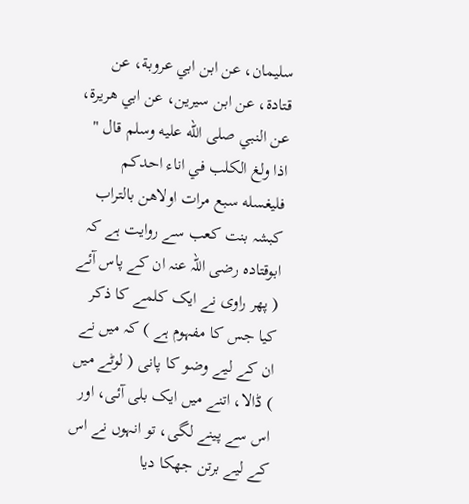سليمان، عن ابن ابي عروبة، عن قتادة، عن ابن سيرين، عن ابي هريرة، عن النبي صلى الله عليه وسلم قال " اذا ولغ الكلب في اناء احدكم فليغسله سبع مرات اولاهن بالتراب
کبشہ بنت کعب سے روایت ہے کہ ابوقتادہ رضی اللہ عنہ ان کے پاس آئے ( پھر راوی نے ایک کلمے کا ذکر کیا جس کا مفہوم ہے ) کہ میں نے ان کے لیے وضو کا پانی ( لوٹے میں ) ڈالا، اتنے میں ایک بلی آئی، اور اس سے پینے لگی، تو انہوں نے اس کے لیے برتن جھکا دیا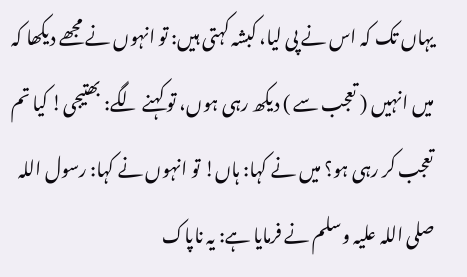یہاں تک کہ اس نے پی لیا، کبشہ کہتی ہیں: تو انہوں نے مجھے دیکھا کہ میں انہیں ( تعجب سے ) دیکھ رہی ہوں، تو کہنے لگے: بھتیجی! کیا تم تعجب کر رہی ہو؟ میں نے کہا: ہاں! تو انہوں نے کہا: رسول اللہ صلی اللہ علیہ وسلم نے فرمایا ہے: یہ ناپاک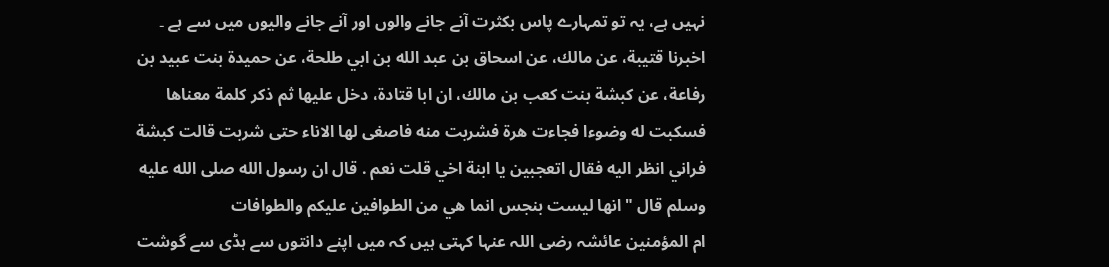نہیں ہے، یہ تو تمہارے پاس بکثرت آنے جانے والوں اور آنے جانے والیوں میں سے ہے ۔
اخبرنا قتيبة، عن مالك، عن اسحاق بن عبد الله بن ابي طلحة، عن حميدة بنت عبيد بن رفاعة، عن كبشة بنت كعب بن مالك، ان ابا قتادة، دخل عليها ثم ذكر كلمة معناها فسكبت له وضوءا فجاءت هرة فشربت منه فاصغى لها الاناء حتى شربت قالت كبشة فراني انظر اليه فقال اتعجبين يا ابنة اخي قلت نعم . قال ان رسول الله صلى الله عليه وسلم قال " انها ليست بنجس انما هي من الطوافين عليكم والطوافات
ام المؤمنین عائشہ رضی اللہ عنہا کہتی ہیں کہ میں اپنے دانتوں سے ہڈی سے گوشت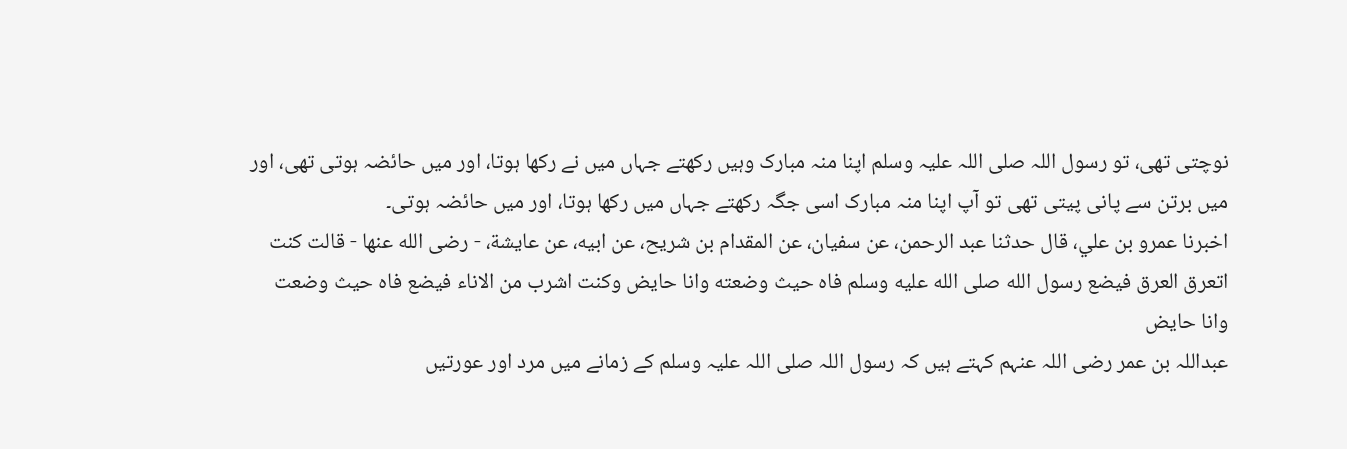نوچتی تھی، تو رسول اللہ صلی اللہ علیہ وسلم اپنا منہ مبارک وہیں رکھتے جہاں میں نے رکھا ہوتا، اور میں حائضہ ہوتی تھی، اور میں برتن سے پانی پیتی تھی تو آپ اپنا منہ مبارک اسی جگہ رکھتے جہاں میں رکھا ہوتا، اور میں حائضہ ہوتی۔
اخبرنا عمرو بن علي، قال حدثنا عبد الرحمن، عن سفيان، عن المقدام بن شريح، عن ابيه، عن عايشة، - رضى الله عنها - قالت كنت اتعرق العرق فيضع رسول الله صلى الله عليه وسلم فاه حيث وضعته وانا حايض وكنت اشرب من الاناء فيضع فاه حيث وضعت وانا حايض
عبداللہ بن عمر رضی اللہ عنہم کہتے ہیں کہ رسول اللہ صلی اللہ علیہ وسلم کے زمانے میں مرد اور عورتیں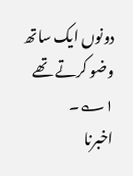دونوں ایک ساتھ وضو کرتے تھے ۱؎۔
اخبرنا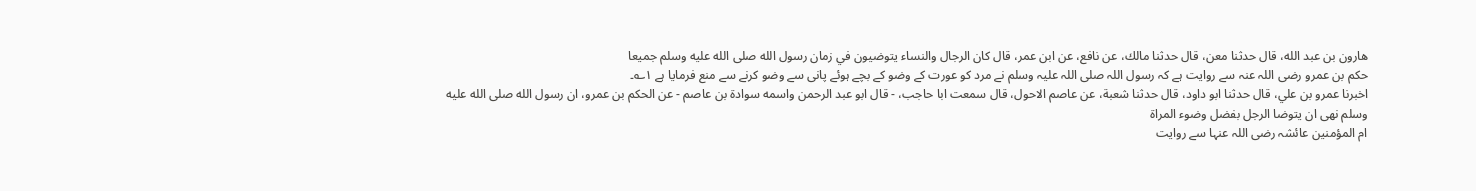هارون بن عبد الله، قال حدثنا معن، قال حدثنا مالك، عن نافع، عن ابن عمر، قال كان الرجال والنساء يتوضيون في زمان رسول الله صلى الله عليه وسلم جميعا
حکم بن عمرو رضی اللہ عنہ سے روایت ہے کہ رسول اللہ صلی اللہ علیہ وسلم نے مرد کو عورت کے وضو کے بچے ہوئے پانی سے وضو کرنے سے منع فرمایا ہے ۱؎۔
اخبرنا عمرو بن علي، قال حدثنا ابو داود، قال حدثنا شعبة، عن عاصم الاحول، قال سمعت ابا حاجب، - قال ابو عبد الرحمن واسمه سوادة بن عاصم - عن الحكم بن عمرو، ان رسول الله صلى الله عليه وسلم نهى ان يتوضا الرجل بفضل وضوء المراة
ام المؤمنین عائشہ رضی اللہ عنہا سے روایت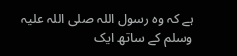ہے کہ وہ رسول اللہ صلی اللہ علیہ وسلم کے ساتھ ایک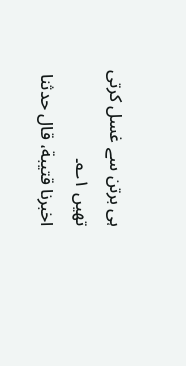ہی برتن سے غسل کرتی تھیں ۱؎۔
اخبرنا قتيبة، قال حدثنا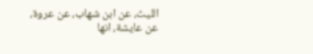الليث، عن ابن شهاب، عن عروة، عن عايشة، انها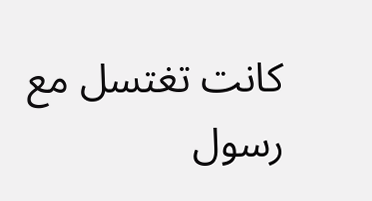كانت تغتسل مع رسول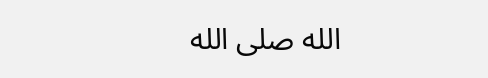الله صلى الله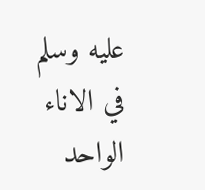عليه وسلم في الاناء الواحد